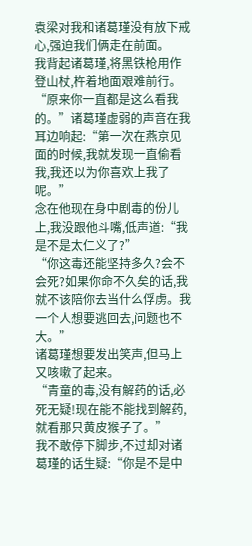袁梁对我和诸葛瑾没有放下戒心,强迫我们俩走在前面。
我背起诸葛瑾,将黑铁枪用作登山杖,杵着地面艰难前行。
“原来你一直都是这么看我的。”诸葛瑾虚弱的声音在我耳边响起:“第一次在燕京见面的时候,我就发现一直偷看我,我还以为你喜欢上我了呢。”
念在他现在身中剧毒的份儿上,我没跟他斗嘴,低声道:“我是不是太仁义了?”
“你这毒还能坚持多久?会不会死?如果你命不久矣的话,我就不该陪你去当什么俘虏。我一个人想要逃回去,问题也不大。”
诸葛瑾想要发出笑声,但马上又咳嗽了起来。
“青童的毒,没有解药的话,必死无疑!现在能不能找到解药,就看那只黄皮猴子了。”
我不敢停下脚步,不过却对诸葛瑾的话生疑:“你是不是中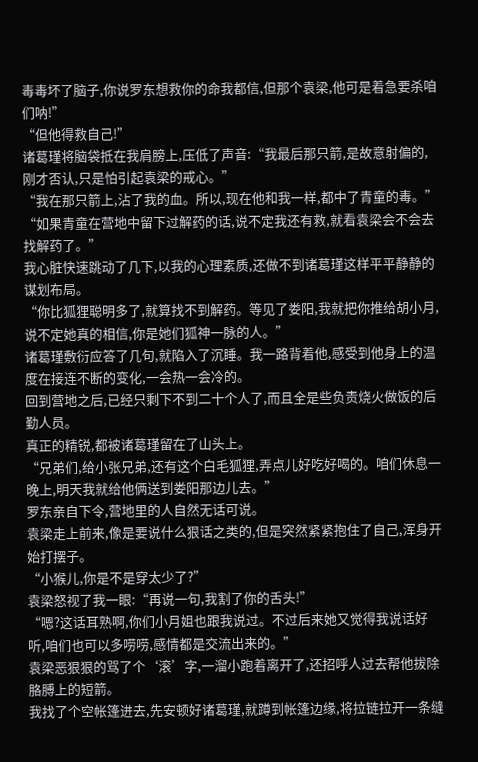毒毒坏了脑子,你说罗东想救你的命我都信,但那个袁梁,他可是着急要杀咱们呐!”
“但他得救自己!”
诸葛瑾将脑袋抵在我肩膀上,压低了声音:“我最后那只箭,是故意射偏的,刚才否认,只是怕引起袁梁的戒心。”
“我在那只箭上,沾了我的血。所以,现在他和我一样,都中了青童的毒。”
“如果青童在营地中留下过解药的话,说不定我还有救,就看袁梁会不会去找解药了。”
我心脏快速跳动了几下,以我的心理素质,还做不到诸葛瑾这样平平静静的谋划布局。
“你比狐狸聪明多了,就算找不到解药。等见了娄阳,我就把你推给胡小月,说不定她真的相信,你是她们狐神一脉的人。”
诸葛瑾敷衍应答了几句,就陷入了沉睡。我一路背着他,感受到他身上的温度在接连不断的变化,一会热一会冷的。
回到营地之后,已经只剩下不到二十个人了,而且全是些负责烧火做饭的后勤人员。
真正的精锐,都被诸葛瑾留在了山头上。
“兄弟们,给小张兄弟,还有这个白毛狐狸,弄点儿好吃好喝的。咱们休息一晚上,明天我就给他俩送到娄阳那边儿去。”
罗东亲自下令,营地里的人自然无话可说。
袁梁走上前来,像是要说什么狠话之类的,但是突然紧紧抱住了自己,浑身开始打摆子。
“小猴儿,你是不是穿太少了?”
袁梁怒视了我一眼:“再说一句,我割了你的舌头!”
“嗯?这话耳熟啊,你们小月姐也跟我说过。不过后来她又觉得我说话好听,咱们也可以多唠唠,感情都是交流出来的。”
袁梁恶狠狠的骂了个‘滚’字,一溜小跑着离开了,还招呼人过去帮他拔除胳膊上的短箭。
我找了个空帐篷进去,先安顿好诸葛瑾,就蹲到帐篷边缘,将拉链拉开一条缝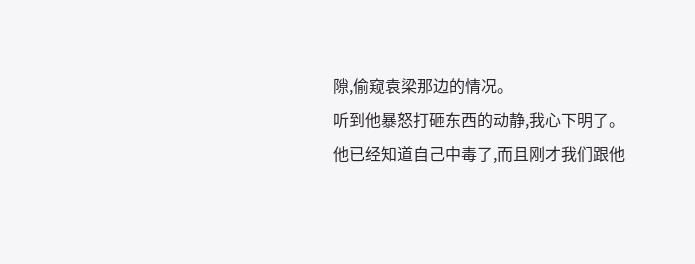隙,偷窥袁梁那边的情况。
听到他暴怒打砸东西的动静,我心下明了。
他已经知道自己中毒了,而且刚才我们跟他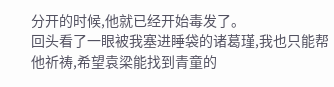分开的时候,他就已经开始毒发了。
回头看了一眼被我塞进睡袋的诸葛瑾,我也只能帮他祈祷,希望袁梁能找到青童的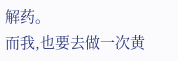解药。
而我,也要去做一次黄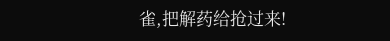雀,把解药给抢过来!